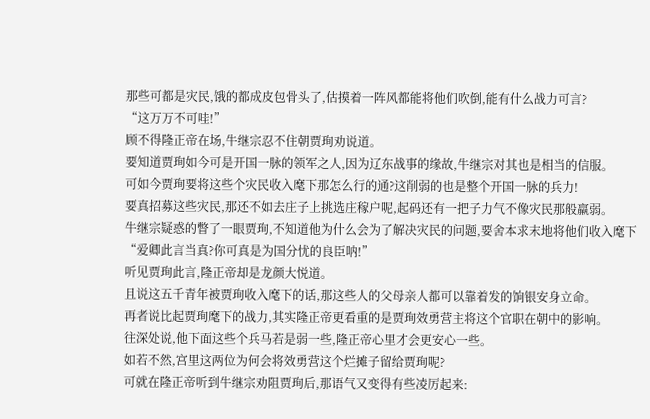那些可都是灾民,饿的都成皮包骨头了,估摸着一阵风都能将他们吹倒,能有什么战力可言?
“这万万不可哇!”
顾不得隆正帝在场,牛继宗忍不住朝贾珣劝说道。
要知道贾珣如今可是开国一脉的领军之人,因为辽东战事的缘故,牛继宗对其也是相当的信服。
可如今贾珣要将这些个灾民收入麾下那怎么行的通?这削弱的也是整个开国一脉的兵力!
要真招募这些灾民,那还不如去庄子上挑选庄稼户呢,起码还有一把子力气不像灾民那般羸弱。
牛继宗疑惑的瞥了一眼贾珣,不知道他为什么会为了解决灾民的问题,要舍本求末地将他们收入麾下
“爱卿此言当真?你可真是为国分忧的良臣呐!”
听见贾珣此言,隆正帝却是龙颜大悦道。
且说这五千青年被贾珣收入麾下的话,那这些人的父母亲人都可以靠着发的饷银安身立命。
再者说比起贾珣麾下的战力,其实隆正帝更看重的是贾珣效勇营主将这个官职在朝中的影响。
往深处说,他下面这些个兵马若是弱一些,隆正帝心里才会更安心一些。
如若不然,宫里这两位为何会将效勇营这个烂摊子留给贾珣呢?
可就在隆正帝听到牛继宗劝阻贾珣后,那语气又变得有些凌厉起来: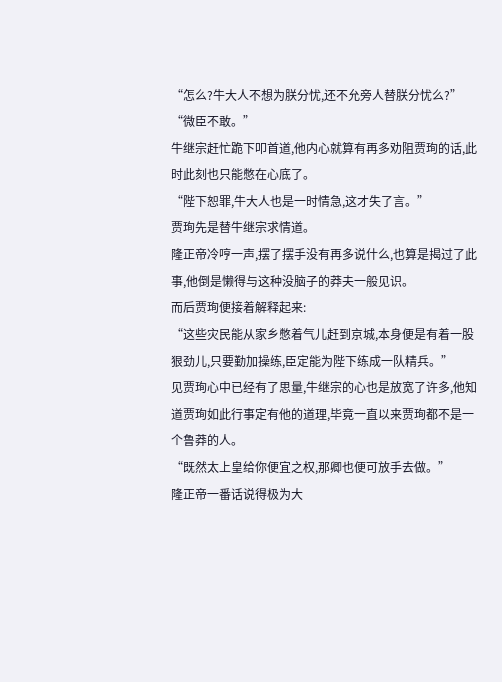“怎么?牛大人不想为朕分忧,还不允旁人替朕分忧么?”
“微臣不敢。”
牛继宗赶忙跪下叩首道,他内心就算有再多劝阻贾珣的话,此时此刻也只能憋在心底了。
“陛下恕罪,牛大人也是一时情急,这才失了言。”
贾珣先是替牛继宗求情道。
隆正帝冷哼一声,摆了摆手没有再多说什么,也算是揭过了此事,他倒是懒得与这种没脑子的莽夫一般见识。
而后贾珣便接着解释起来:
“这些灾民能从家乡憋着气儿赶到京城,本身便是有着一股狠劲儿,只要勤加操练,臣定能为陛下练成一队精兵。”
见贾珣心中已经有了思量,牛继宗的心也是放宽了许多,他知道贾珣如此行事定有他的道理,毕竟一直以来贾珣都不是一个鲁莽的人。
“既然太上皇给你便宜之权,那卿也便可放手去做。”
隆正帝一番话说得极为大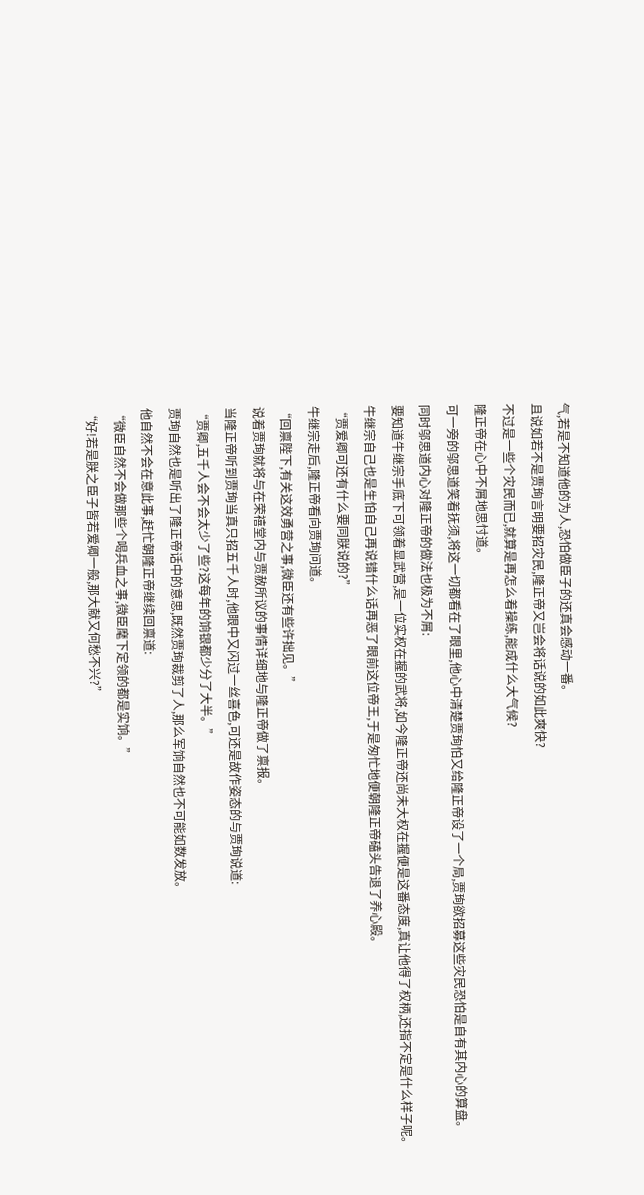气,若是不知道他的为人,恐怕做臣子的还真会感动一番。
且说如若不是贾珣言明要招灾民,隆正帝又岂会将话说的如此爽快?
不过是一些个灾民而已,就算是再怎么着操练,能成什么大气候?
隆正帝在心中不屑地思忖道。
可一旁的邬思道笑着抚须,将这一切都看在了眼里,他心中清楚贾珣怕又给隆正帝设了一个局,贾珣欲招募这些灾民恐怕是自有其内心的算盘。
同时邬思道内心对隆正帝的做法也极为不屑:
要知道牛继宗手底下可领着显武营,是一位实权在握的武将,如今隆正帝还尚未大权在握便是这番态度,真让他得了权柄,还指不定是什么样子呢。
牛继宗自己也是生怕自己再说错什么话再恶了眼前这位帝王,于是匆忙地便朝隆正帝磕头告退了养心殿。
“贾爱卿可还有什么要同朕说的?”
牛继宗走后,隆正帝看向贾珣问道。
“回禀陛下,有关这效勇营之事,微臣还有些许拙见。”
说着贾珣就将与在荣禧堂内与贾赦所议的事情详细地与隆正帝做了禀报。
当隆正帝听到贾珣当真只招五千人时,他眼中又闪过一丝喜色,可还是故作姿态的与贾珣说道:
“贾卿,五千人会不会太少了些?这每年的饷银都少分了大半。”
贾珣自然也是听出了隆正帝话中的意思,既然贾珣裁剪了人,那么军饷自然也不可能如数发放。
他自然不会在意此事,赶忙朝隆正帝继续回禀道:
“微臣自然不会做那些个喝兵血之事,微臣麾下定领的都是实饷。”
“好!若是朕之臣子皆若爱卿一般,那大献又何愁不兴?”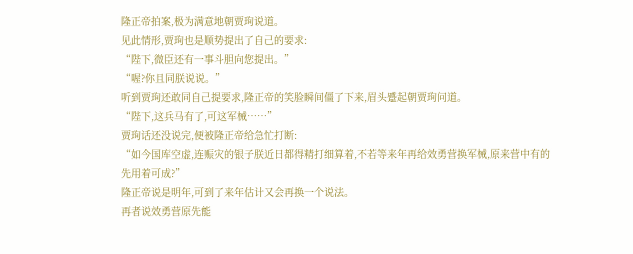隆正帝拍案,极为满意地朝贾珣说道。
见此情形,贾珣也是顺势提出了自己的要求:
“陛下,微臣还有一事斗胆向您提出。”
“喔?你且同朕说说。”
听到贾珣还敢同自己提要求,隆正帝的笑脸瞬间僵了下来,眉头蹙起朝贾珣问道。
“陛下,这兵马有了,可这军械……”
贾珣话还没说完,便被隆正帝给急忙打断:
“如今国库空虚,连赈灾的银子朕近日都得精打细算着,不若等来年再给效勇营换军械,原来营中有的先用着可成?”
隆正帝说是明年,可到了来年估计又会再换一个说法。
再者说效勇营原先能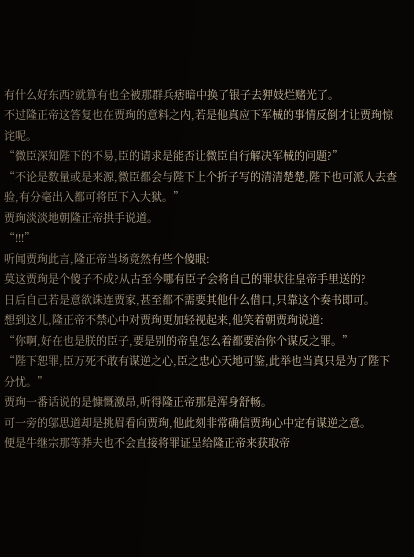有什么好东西?就算有也全被那群兵痞暗中换了银子去狎妓烂赌光了。
不过隆正帝这答复也在贾珣的意料之内,若是他真应下军械的事情反倒才让贾珣惊诧呢。
“微臣深知陛下的不易,臣的请求是能否让微臣自行解决军械的问题?”
“不论是数量或是来源,微臣都会与陛下上个折子写的清清楚楚,陛下也可派人去查验,有分毫出入都可将臣下入大狱。”
贾珣淡淡地朝隆正帝拱手说道。
“!!!”
听闻贾珣此言,隆正帝当场竟然有些个傻眼:
莫这贾珣是个傻子不成?从古至今哪有臣子会将自己的罪状往皇帝手里送的?
日后自己若是意欲诛连贾家,甚至都不需要其他什么借口,只靠这个奏书即可。
想到这儿,隆正帝不禁心中对贾珣更加轻视起来,他笑着朝贾珣说道:
“你啊,好在也是朕的臣子,要是别的帝皇怎么着都要治你个谋反之罪。”
“陛下恕罪,臣万死不敢有谋逆之心,臣之忠心天地可鉴,此举也当真只是为了陛下分忧。”
贾珣一番话说的是慷慨激昂,听得隆正帝那是浑身舒畅。
可一旁的邬思道却是挑眉看向贾珣,他此刻非常确信贾珣心中定有谋逆之意。
便是牛继宗那等莽夫也不会直接将罪证呈给隆正帝来获取帝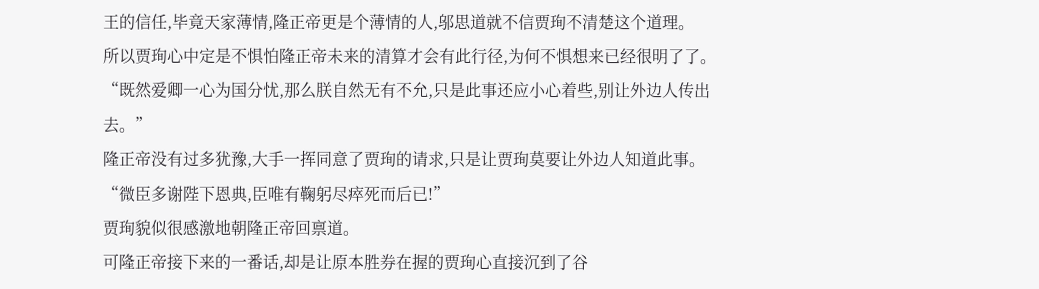王的信任,毕竟天家薄情,隆正帝更是个薄情的人,邬思道就不信贾珣不清楚这个道理。
所以贾珣心中定是不惧怕隆正帝未来的清算才会有此行径,为何不惧想来已经很明了了。
“既然爱卿一心为国分忧,那么朕自然无有不允,只是此事还应小心着些,别让外边人传出去。”
隆正帝没有过多犹豫,大手一挥同意了贾珣的请求,只是让贾珣莫要让外边人知道此事。
“微臣多谢陛下恩典,臣唯有鞠躬尽瘁死而后已!”
贾珣貌似很感激地朝隆正帝回禀道。
可隆正帝接下来的一番话,却是让原本胜券在握的贾珣心直接沉到了谷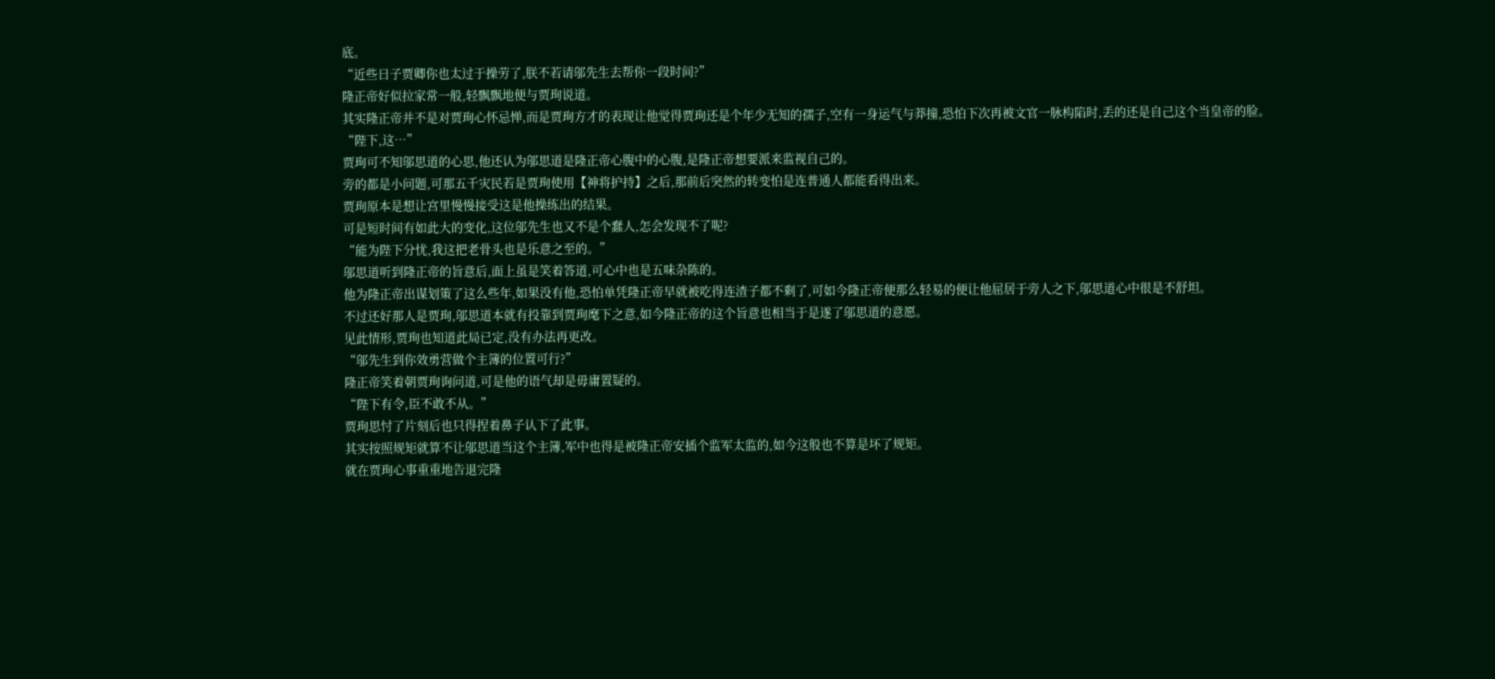底。
“近些日子贾卿你也太过于操劳了,朕不若请邬先生去帮你一段时间?”
隆正帝好似拉家常一般,轻飘飘地便与贾珣说道。
其实隆正帝并不是对贾珣心怀忌惮,而是贾珣方才的表现让他觉得贾珣还是个年少无知的孺子,空有一身运气与莽撞,恐怕下次再被文官一脉构陷时,丢的还是自己这个当皇帝的脸。
“陛下,这…”
贾珣可不知邬思道的心思,他还认为邬思道是隆正帝心腹中的心腹,是隆正帝想要派来监视自己的。
旁的都是小问题,可那五千灾民若是贾珣使用【神将护持】之后,那前后突然的转变怕是连普通人都能看得出来。
贾珣原本是想让宫里慢慢接受这是他操练出的结果。
可是短时间有如此大的变化,这位邬先生也又不是个蠢人,怎会发现不了呢?
“能为陛下分忧,我这把老骨头也是乐意之至的。”
邬思道听到隆正帝的旨意后,面上虽是笑着答道,可心中也是五味杂陈的。
他为隆正帝出谋划策了这么些年,如果没有他,恐怕单凭隆正帝早就被吃得连渣子都不剩了,可如今隆正帝便那么轻易的便让他屈居于旁人之下,邬思道心中很是不舒坦。
不过还好那人是贾珣,邬思道本就有投靠到贾珣麾下之意,如今隆正帝的这个旨意也相当于是遂了邬思道的意愿。
见此情形,贾珣也知道此局已定,没有办法再更改。
“邬先生到你效勇营做个主簿的位置可行?”
隆正帝笑着朝贾珣询问道,可是他的语气却是毋庸置疑的。
“陛下有令,臣不敢不从。”
贾珣思忖了片刻后也只得捏着鼻子认下了此事。
其实按照规矩就算不让邬思道当这个主簿,军中也得是被隆正帝安插个监军太监的,如今这般也不算是坏了规矩。
就在贾珣心事重重地告退完隆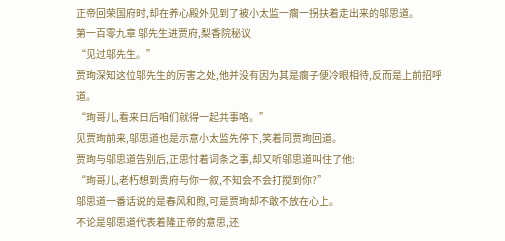正帝回荣国府时,却在养心殿外见到了被小太监一瘸一拐扶着走出来的邬思道。
第一百零九章 邬先生进贾府,梨香院秘议
“见过邬先生。”
贾珣深知这位邬先生的厉害之处,他并没有因为其是瘸子便冷眼相待,反而是上前招呼道。
“珣哥儿,看来日后咱们就得一起共事咯。”
见贾珣前来,邬思道也是示意小太监先停下,笑着同贾珣回道。
贾珣与邬思道告别后,正思忖着词条之事,却又听邬思道叫住了他:
“珣哥儿,老朽想到贵府与你一叙,不知会不会打搅到你?”
邬思道一番话说的是春风和煦,可是贾珣却不敢不放在心上。
不论是邬思道代表着隆正帝的意思,还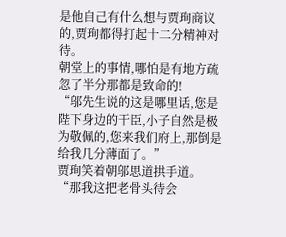是他自己有什么想与贾珣商议的,贾珣都得打起十二分精神对待。
朝堂上的事情,哪怕是有地方疏忽了半分那都是致命的!
“邬先生说的这是哪里话,您是陛下身边的干臣,小子自然是极为敬佩的,您来我们府上,那倒是给我几分薄面了。”
贾珣笑着朝邬思道拱手道。
“那我这把老骨头待会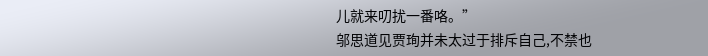儿就来叨扰一番咯。”
邬思道见贾珣并未太过于排斥自己,不禁也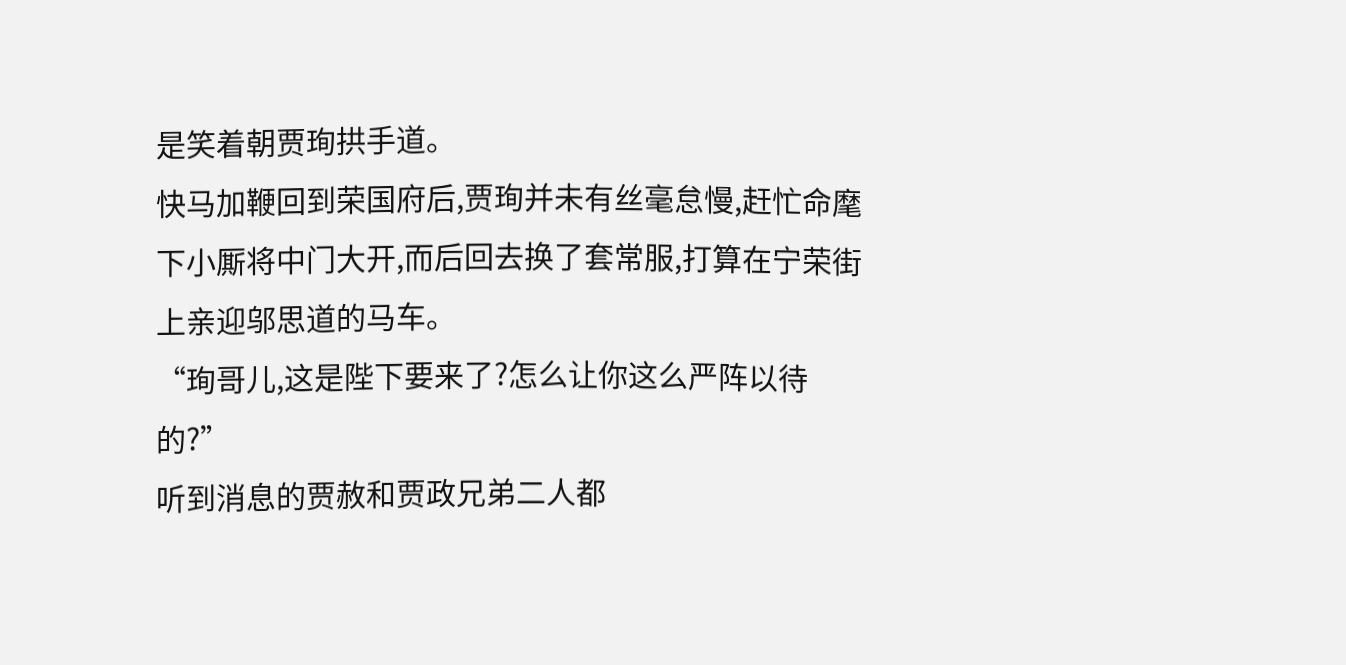是笑着朝贾珣拱手道。
快马加鞭回到荣国府后,贾珣并未有丝毫怠慢,赶忙命麾下小厮将中门大开,而后回去换了套常服,打算在宁荣街上亲迎邬思道的马车。
“珣哥儿,这是陛下要来了?怎么让你这么严阵以待的?”
听到消息的贾赦和贾政兄弟二人都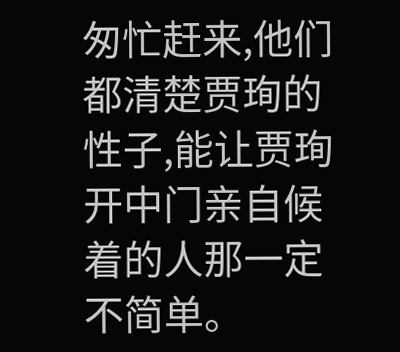匆忙赶来,他们都清楚贾珣的性子,能让贾珣开中门亲自候着的人那一定不简单。